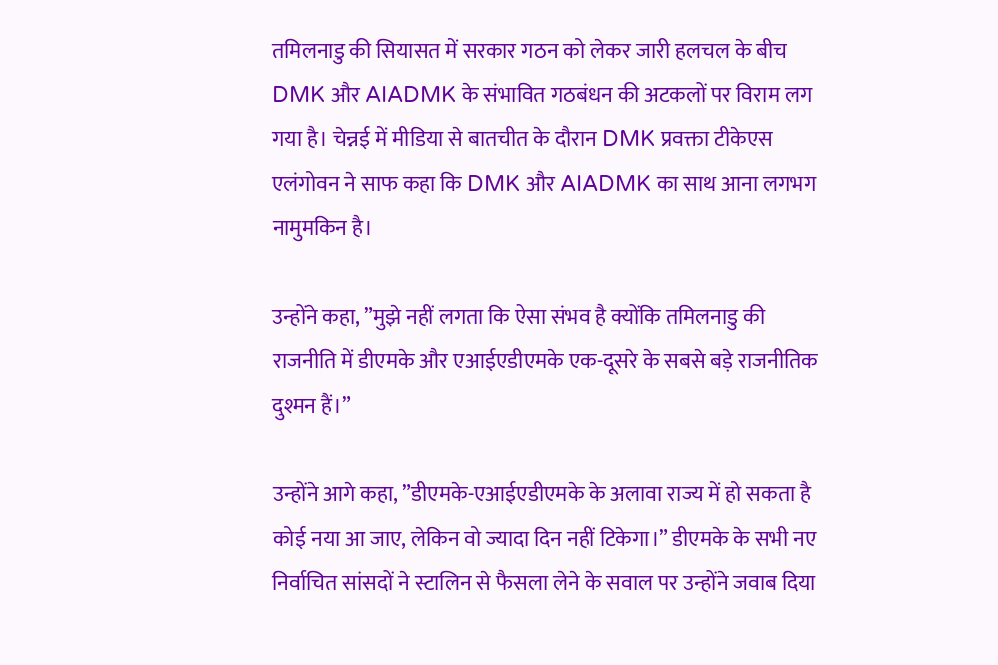तमिलनाडु की सियासत में सरकार गठन को लेकर जारी हलचल के बीच DMK और AIADMK के संभावित गठबंधन की अटकलों पर विराम लग गया है। चेन्नई में मीडिया से बातचीत के दौरान DMK प्रवक्ता टीकेएस एलंगोवन ने साफ कहा कि DMK और AIADMK का साथ आना लगभग नामुमकिन है।

उन्होंने कहा, ”मुझे नहीं लगता कि ऐसा संभव है क्योंकि तमिलनाडु की राजनीति में डीएमके और एआईएडीएमके एक-दूसरे के सबसे बड़े राजनीतिक दुश्मन हैं।”

उन्होंने आगे कहा, ”डीएमके-एआईएडीएमके के अलावा राज्य में हो सकता है कोई नया आ जाए, लेकिन वो ज्यादा दिन नहीं टिकेगा।” डीएमके के सभी नए निर्वाचित सांसदों ने स्टालिन से फैसला लेने के सवाल पर उन्होंने जवाब दिया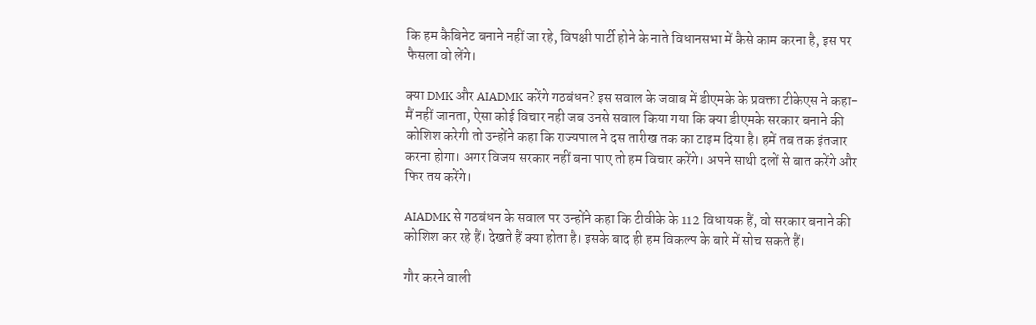कि हम कैबिनेट बनाने नहीं जा रहे, विपक्षी पार्टी होने के नाते विधानसभा में कैसे काम करना है, इस पर फैसला वो लेंगे।

क्या DMK और AIADMK करेंगे गठबंधन? इस सवाल के जवाब में डीएमके के प्रवक्ता टीकेएस ने कहा- मैं नहीं जानता, ऐसा कोई विचार नही जब उनसे सवाल किया गया कि क्या डीएमके सरकार बनाने की कोशिश करेगी तो उन्होंने कहा कि राज्यपाल ने दस तारीख तक का टाइम दिया है। हमें तब तक इंतजार करना होगा। अगर विजय सरकार नहीं बना पाए तो हम विचार करेंगे। अपने साथी दलों से बात करेंगे और फिर तय करेंगे।

AIADMK से गठबंधन के सवाल पर उन्होंने कहा कि टीवीके के 112 विधायक हैं, वो सरकार बनाने की कोशिश कर रहे हैं। देखते हैं क्या होता है। इसके बाद ही हम विकल्प के बारे में सोच सकते हैं।

गौर करने वाली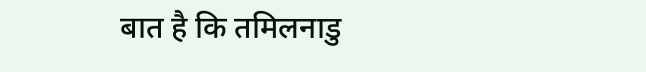बात है कि तमिलनाडु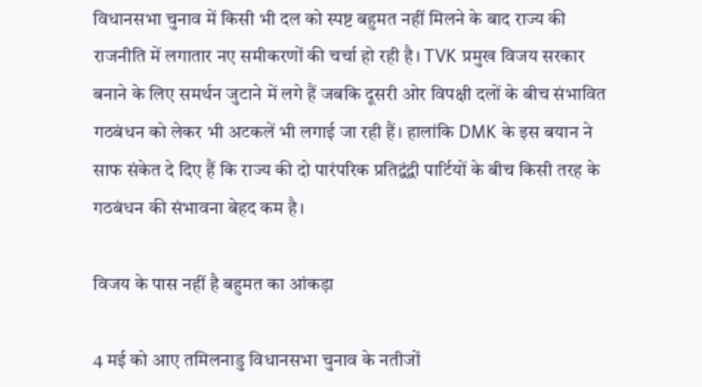विधानसभा चुनाव में किसी भी दल को स्पष्ट बहुमत नहीं मिलने के बाद राज्य की राजनीति में लगातार नए समीकरणों की चर्चा हो रही है। TVK प्रमुख विजय सरकार बनाने के लिए समर्थन जुटाने में लगे हैं जबकि दूसरी ओर विपक्षी दलों के बीच संभावित गठबंधन को लेकर भी अटकलें भी लगाई जा रही हैं। हालांकि DMK के इस बयान ने साफ संकेत दे दिए हैं कि राज्य की दो पारंपरिक प्रतिद्वंद्वी पार्टियों के बीच किसी तरह के गठबंधन की संभावना बेहद कम है।

विजय के पास नहीं है बहुमत का आंकड़ा

4 मई को आए तमिलनाडु विधानसभा चुनाव के नतीजों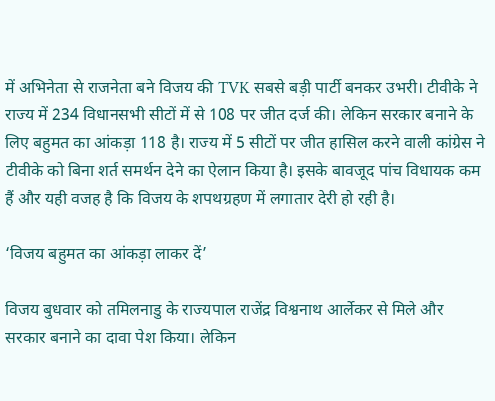में अभिनेता से राजनेता बने विजय की TVK सबसे बड़ी पार्टी बनकर उभरी। टीवीके ने राज्य में 234 विधानसभी सीटों में से 108 पर जीत दर्ज की। लेकिन सरकार बनाने के लिए बहुमत का आंकड़ा 118 है। राज्य में 5 सीटों पर जीत हासिल करने वाली कांग्रेस ने टीवीके को बिना शर्त समर्थन देने का ऐलान किया है। इसके बावजूद पांच विधायक कम हैं और यही वजह है कि विजय के शपथग्रहण में लगातार देरी हो रही है।

‘विजय बहुमत का आंकड़ा लाकर दें’

विजय बुधवार को तमिलनाडु के राज्यपाल राजेंद्र विश्वनाथ आर्लेकर से मिले और सरकार बनाने का दावा पेश किया। लेकिन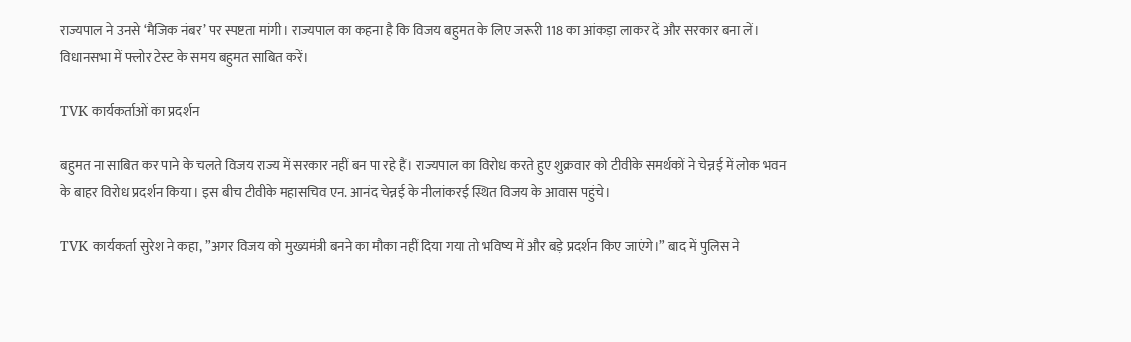राज्यपाल ने उनसे ‘मैजिक नंबर’ पर स्पष्टता मांगी। राज्यपाल का कहना है कि विजय बहुमत के लिए जरूरी 118 का आंकड़ा लाकर दें और सरकार बना लें। विधानसभा में फ्लोर टेस्ट के समय बहुमत साबित करें।

TVK कार्यकर्ताओं का प्रदर्शन

बहुमत ना साबित कर पाने के चलते विजय राज्य में सरकार नहीं बन पा रहे हैं। राज्यपाल का विरोध करते हुए शुक्रवार को टीवीके समर्थकों ने चेन्नई में लोक भवन के बाहर विरोध प्रदर्शन किया। इस बीच टीवीके महासचिव एन. आनंद चेन्नई के नीलांकरई स्थित विजय के आवास पहुंचे।

TVK कार्यकर्ता सुरेश ने कहा, ”अगर विजय को मुख्यमंत्री बनने का मौका नहीं दिया गया तो भविष्य में और बड़े प्रदर्शन किए जाएंगे।” बाद में पुलिस ने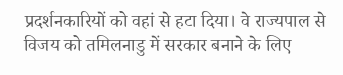प्रदर्शनकारियों को वहां से हटा दिया। वे राज्यपाल से विजय को तमिलनाडु में सरकार बनाने के लिए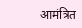आमंत्रित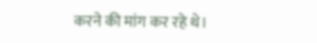करने की मांग कर रहे थे।